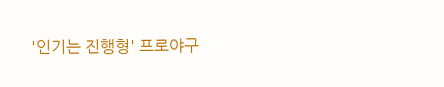'인기는 진행형' 프로야구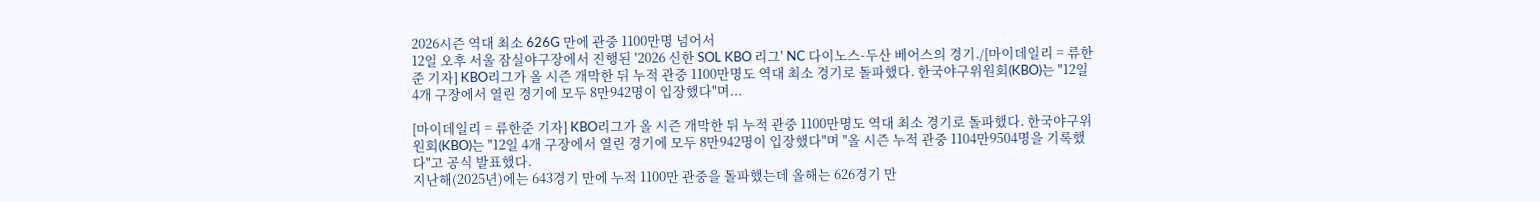2026시즌 역대 최소 626G 만에 관중 1100만명 넘어서
12일 오후 서울 잠실야구장에서 진행된 '2026 신한 SOL KBO 리그' NC 다이노스-두산 베어스의 경기./[마이데일리 = 류한준 기자] KBO리그가 올 시즌 개막한 뒤 누적 관중 1100만명도 역대 최소 경기로 돌파했다. 한국야구위원회(KBO)는 "12일 4개 구장에서 열린 경기에 모두 8만942명이 입장했다"며...

[마이데일리 = 류한준 기자] KBO리그가 올 시즌 개막한 뒤 누적 관중 1100만명도 역대 최소 경기로 돌파했다. 한국야구위원회(KBO)는 "12일 4개 구장에서 열린 경기에 모두 8만942명이 입장했다"며 "올 시즌 누적 관중 1104만9504명을 기록했다"고 공식 발표했다.
지난해(2025년)에는 643경기 만에 누적 1100만 관중을 돌파했는데 올해는 626경기 만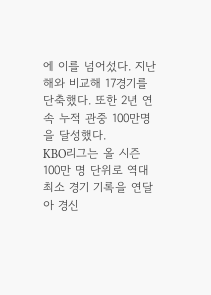에 이를 넘어섰다. 지난해와 비교해 17경기를 단축했다. 또한 2년 연속 누적 관중 100만명을 달성했다.
KBO리그는 올 시즌 100만 명 단위로 역대 최소 경기 기록을 연달아 경신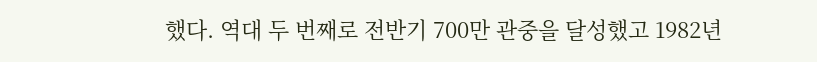했다. 역대 두 번째로 전반기 700만 관중을 달성했고 1982년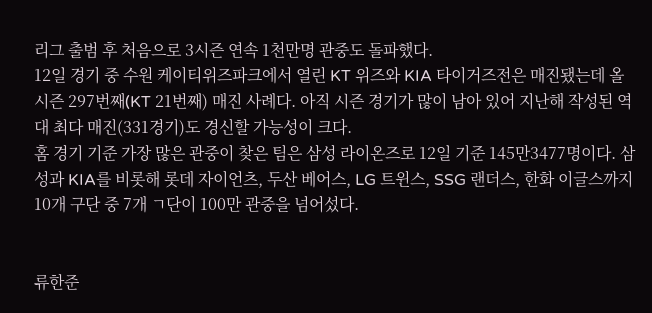리그 출범 후 처음으로 3시즌 연속 1천만명 관중도 돌파했다.
12일 경기 중 수원 케이티위즈파크에서 열린 KT 위즈와 KIA 타이거즈전은 매진됐는데 올 시즌 297번째(KT 21번째) 매진 사례다. 아직 시즌 경기가 많이 남아 있어 지난해 작성된 역대 최다 매진(331경기)도 경신할 가능성이 크다.
홈 경기 기준 가장 많은 관중이 찾은 팀은 삼성 라이온즈로 12일 기준 145만3477명이다. 삼성과 KIA를 비롯해 롯데 자이언츠, 두산 베어스, LG 트윈스, SSG 랜더스, 한화 이글스까지 10개 구단 중 7개 ㄱ단이 100만 관중을 넘어섰다.


류한준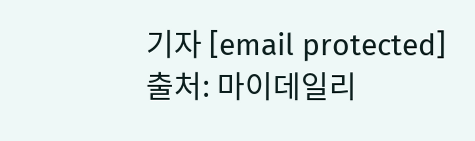기자 [email protected]
출처: 마이데일리